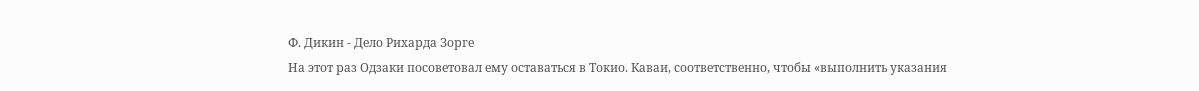Ф. Дикин - Дело Рихарда Зорге
На этот раз Одзаки посоветовал ему оставаться в Токио. Каваи, соответственно, чтобы «выполнить указания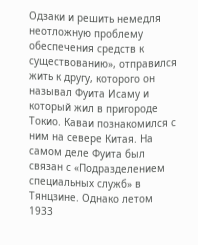Одзаки и решить немедля неотложную проблему обеспечения средств к существованию», отправился жить к другу, которого он называл Фуита Исаму и который жил в пригороде Токио. Каваи познакомился с ним на севере Китая. На самом деле Фуита был связан с «Подразделением специальных служб» в Тянцзине. Однако летом 1933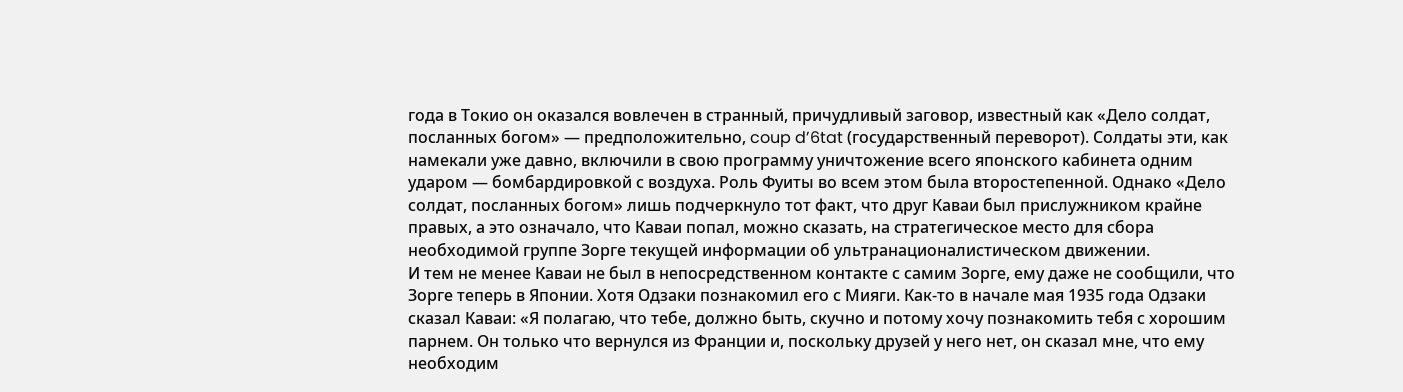года в Токио он оказался вовлечен в странный, причудливый заговор, известный как «Дело солдат, посланных богом» — предположительно, coup d’6tat (государственный переворот). Солдаты эти, как намекали уже давно, включили в свою программу уничтожение всего японского кабинета одним ударом — бомбардировкой с воздуха. Роль Фуиты во всем этом была второстепенной. Однако «Дело солдат, посланных богом» лишь подчеркнуло тот факт, что друг Каваи был прислужником крайне правых, а это означало, что Каваи попал, можно сказать, на стратегическое место для сбора необходимой группе Зорге текущей информации об ультранационалистическом движении.
И тем не менее Каваи не был в непосредственном контакте с самим Зорге, ему даже не сообщили, что Зорге теперь в Японии. Хотя Одзаки познакомил его с Мияги. Как-то в начале мая 1935 года Одзаки сказал Каваи: «Я полагаю, что тебе, должно быть, скучно и потому хочу познакомить тебя с хорошим парнем. Он только что вернулся из Франции и, поскольку друзей у него нет, он сказал мне, что ему необходим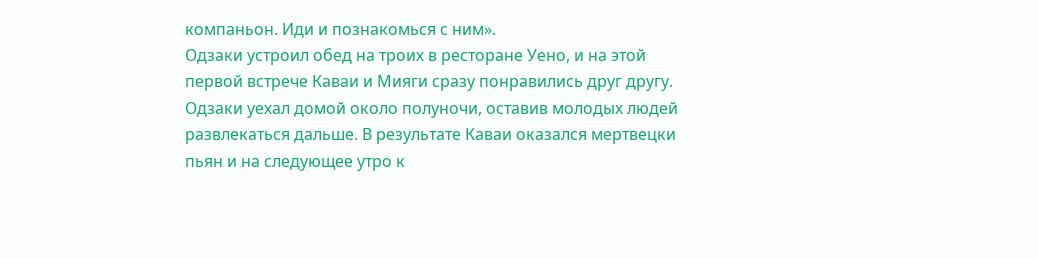компаньон. Иди и познакомься с ним».
Одзаки устроил обед на троих в ресторане Уено, и на этой первой встрече Каваи и Мияги сразу понравились друг другу. Одзаки уехал домой около полуночи, оставив молодых людей развлекаться дальше. В результате Каваи оказался мертвецки пьян и на следующее утро к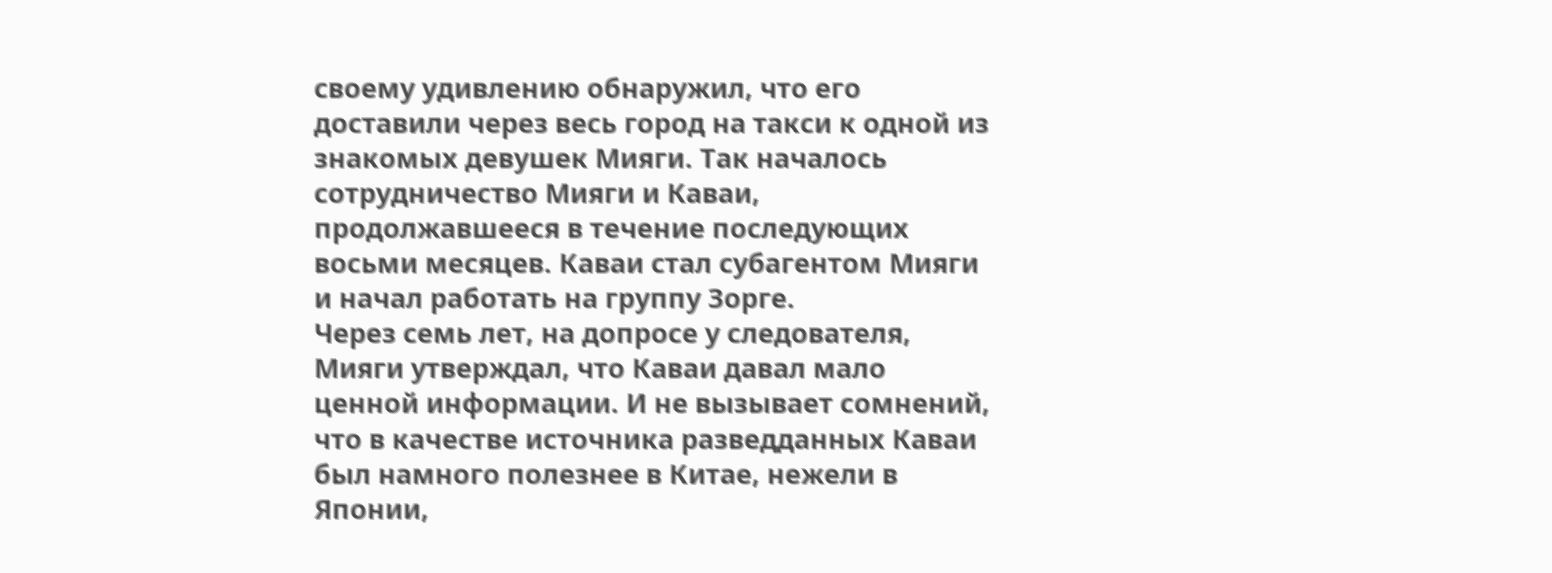своему удивлению обнаружил, что его доставили через весь город на такси к одной из знакомых девушек Мияги. Так началось сотрудничество Мияги и Каваи, продолжавшееся в течение последующих восьми месяцев. Каваи стал субагентом Мияги и начал работать на группу Зорге.
Через семь лет, на допросе у следователя, Мияги утверждал, что Каваи давал мало ценной информации. И не вызывает сомнений, что в качестве источника разведданных Каваи был намного полезнее в Китае, нежели в Японии,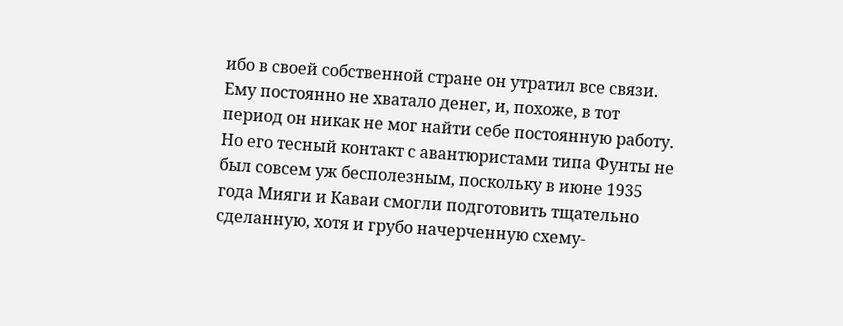ибо в своей собственной стране он утратил все связи. Ему постоянно не хватало денег, и, похоже, в тот период он никак не мог найти себе постоянную работу. Но его тесный контакт с авантюристами типа Фунты не был совсем уж бесполезным, поскольку в июне 1935 года Мияги и Каваи смогли подготовить тщательно сделанную, хотя и грубо начерченную схему-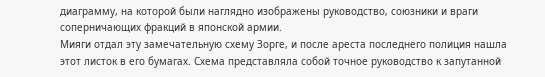диаграмму, на которой были наглядно изображены руководство, союзники и враги соперничающих фракций в японской армии.
Мияги отдал эту замечательную схему Зорге, и после ареста последнего полиция нашла этот листок в его бумагах. Схема представляла собой точное руководство к запутанной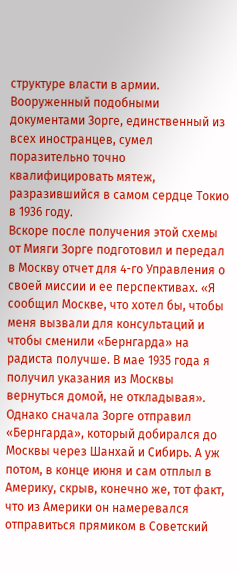структуре власти в армии. Вооруженный подобными документами Зорге, единственный из всех иностранцев, сумел поразительно точно квалифицировать мятеж, разразившийся в самом сердце Токио в 1936 году.
Вскоре после получения этой схемы от Мияги Зорге подготовил и передал в Москву отчет для 4-го Управления о своей миссии и ее перспективах. «Я сообщил Москве, что хотел бы, чтобы меня вызвали для консультаций и чтобы сменили «Бернгарда» на радиста получше. В мае 1935 года я получил указания из Москвы вернуться домой, не откладывая». Однако сначала Зорге отправил «Бернгарда», который добирался до Москвы через Шанхай и Сибирь. А уж потом, в конце июня и сам отплыл в Америку, скрыв, конечно же, тот факт, что из Америки он намеревался отправиться прямиком в Советский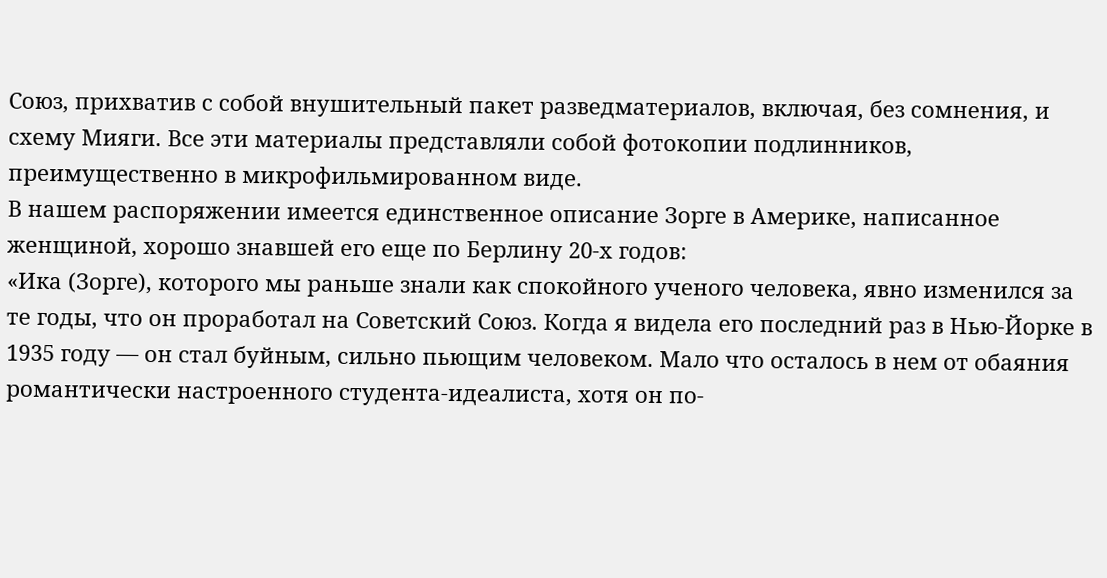Союз, прихватив с собой внушительный пакет разведматериалов, включая, без сомнения, и схему Мияги. Все эти материалы представляли собой фотокопии подлинников, преимущественно в микрофильмированном виде.
В нашем распоряжении имеется единственное описание Зорге в Америке, написанное женщиной, хорошо знавшей его еще по Берлину 20-х годов:
«Ика (Зорге), которого мы раньше знали как спокойного ученого человека, явно изменился за те годы, что он проработал на Советский Союз. Когда я видела его последний раз в Нью-Йорке в 1935 году — он стал буйным, сильно пьющим человеком. Мало что осталось в нем от обаяния романтически настроенного студента-идеалиста, хотя он по-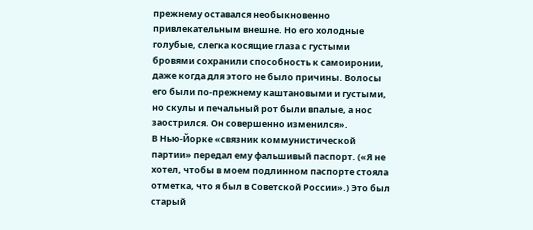прежнему оставался необыкновенно привлекательным внешне. Но его холодные голубые, слегка косящие глаза с густыми бровями сохранили способность к самоиронии, даже когда для этого не было причины. Волосы его были по-прежнему каштановыми и густыми, но скулы и печальный рот были впалые, а нос заострился. Он совершенно изменился».
В Нью-Йорке «связник коммунистической партии» передал ему фальшивый паспорт. («Я не хотел, чтобы в моем подлинном паспорте стояла отметка, что я был в Советской России».) Это был старый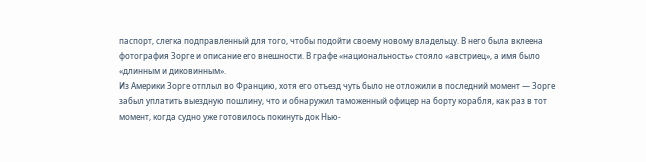паспорт, слегка подправленный для того, чтобы подойти своему новому владельцу. В него была вклеена фотография Зорге и описание его внешности. В графе «национальность» стояло «австриец», а имя было «длинным и диковинным».
Из Америки Зорге отплыл во Францию, хотя его отъезд чуть было не отложили в последний момент — Зорге забыл уплатить выездную пошлину, что и обнаружил таможенный офицер на борту корабля, как раз в тот момент, когда судно уже готовилось покинуть док Нью-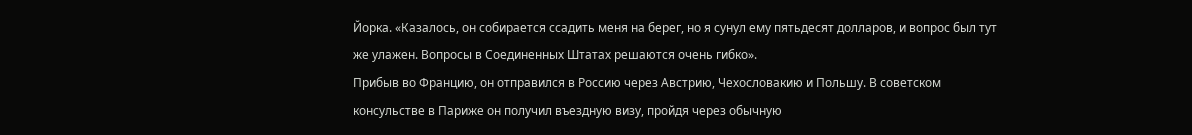Йорка. «Казалось, он собирается ссадить меня на берег, но я сунул ему пятьдесят долларов, и вопрос был тут же улажен. Вопросы в Соединенных Штатах решаются очень гибко».
Прибыв во Францию, он отправился в Россию через Австрию, Чехословакию и Польшу. В советском консульстве в Париже он получил въездную визу, пройдя через обычную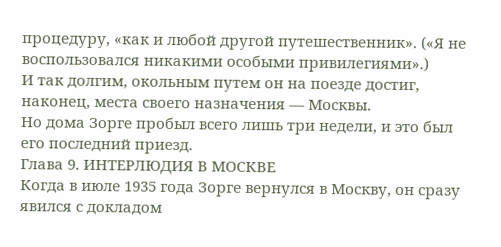процедуру, «как и любой другой путешественник». («Я не воспользовался никакими особыми привилегиями».)
И так долгим, окольным путем он на поезде достиг, наконец, места своего назначения — Москвы.
Но дома Зорге пробыл всего лишь три недели, и это был его последний приезд.
Глава 9. ИНТЕРЛЮДИЯ В МОСКВЕ
Когда в июле 1935 года Зорге вернулся в Москву, он сразу явился с докладом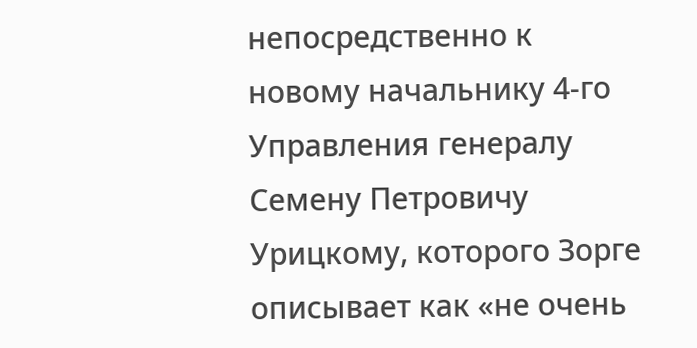непосредственно к новому начальнику 4-го Управления генералу Семену Петровичу
Урицкому, которого Зорге описывает как «не очень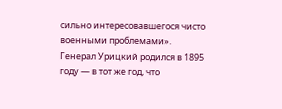сильно интересовавшегося чисто военными проблемами».
Генерал Урицкий родился в 1895 году — в тот же год, что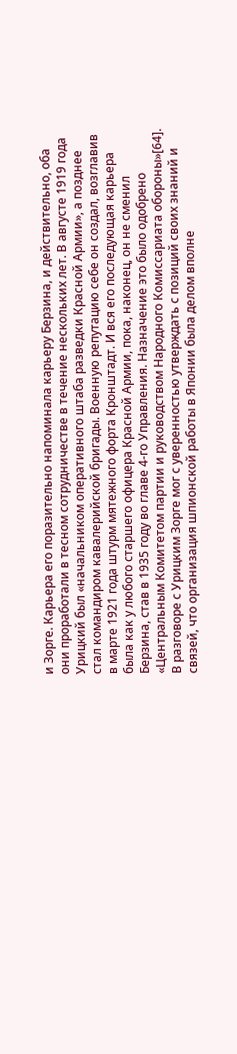и Зорге. Карьера его поразительно напоминала карьеру Берзина, и действительно, оба они проработали в тесном сотрудничестве в течение нескольких лет. В августе 1919 года Урицкий был «начальником оперативного штаба разведки Красной Армии», а позднее стал командиром кавалерийской бригады. Военную репутацию себе он создал, возглавив в марте 1921 года штурм мятежного форта Кронштадт. И вся его последующая карьера была как у любого старшего офицера Красной Армии, пока, наконец, он не сменил Берзина, став в 1935 году во главе 4-го Управления. Назначение это было одобрено «Центральным Комитетом партии и руководством Народного Комиссариата обороны»[64].
В разговоре с Урицким Зорге мог с уверенностью утверждать с позиций своих знаний и связей, что организация шпионской работы в Японии была делом вполне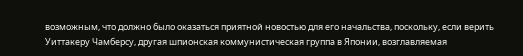возможным, что должно было оказаться приятной новостью для его начальства, поскольку, если верить Уиттакеру Чамберсу, другая шпионская коммунистическая группа в Японии, возглавляемая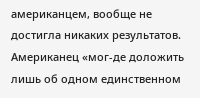американцем, вообще не достигла никаких результатов. Американец «мог-де доложить лишь об одном единственном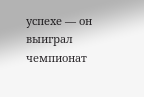успехе — он выиграл чемпионат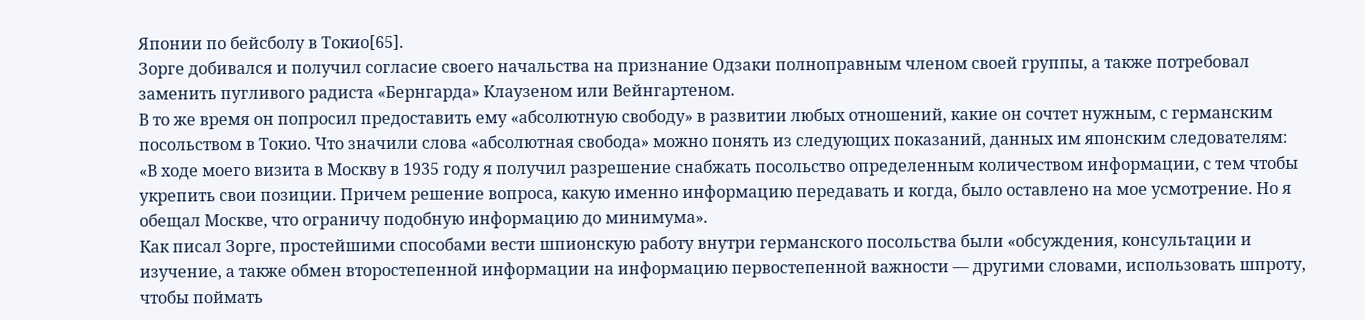Японии по бейсболу в Токио[65].
Зорге добивался и получил согласие своего начальства на признание Одзаки полноправным членом своей группы, а также потребовал заменить пугливого радиста «Бернгарда» Клаузеном или Вейнгартеном.
В то же время он попросил предоставить ему «абсолютную свободу» в развитии любых отношений, какие он сочтет нужным, с германским посольством в Токио. Что значили слова «абсолютная свобода» можно понять из следующих показаний, данных им японским следователям:
«В ходе моего визита в Москву в 1935 году я получил разрешение снабжать посольство определенным количеством информации, с тем чтобы укрепить свои позиции. Причем решение вопроса, какую именно информацию передавать и когда, было оставлено на мое усмотрение. Но я обещал Москве, что ограничу подобную информацию до минимума».
Как писал Зорге, простейшими способами вести шпионскую работу внутри германского посольства были «обсуждения, консультации и изучение, а также обмен второстепенной информации на информацию первостепенной важности — другими словами, использовать шпроту, чтобы поймать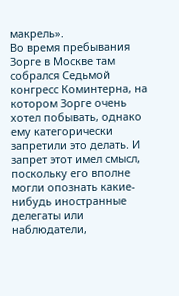макрель».
Во время пребывания Зорге в Москве там собрался Седьмой конгресс Коминтерна, на котором Зорге очень хотел побывать, однако ему категорически запретили это делать. И запрет этот имел смысл, поскольку его вполне могли опознать какие-нибудь иностранные делегаты или наблюдатели,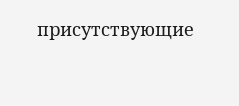присутствующие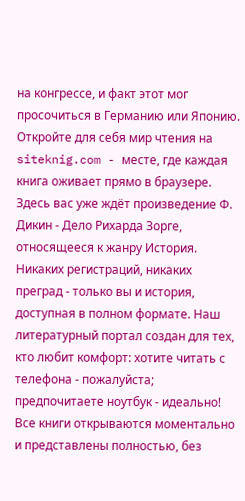на конгрессе, и факт этот мог просочиться в Германию или Японию.
Откройте для себя мир чтения на siteknig.com - месте, где каждая книга оживает прямо в браузере. Здесь вас уже ждёт произведение Ф. Дикин - Дело Рихарда Зорге, относящееся к жанру История. Никаких регистраций, никаких преград - только вы и история, доступная в полном формате. Наш литературный портал создан для тех, кто любит комфорт: хотите читать с телефона - пожалуйста; предпочитаете ноутбук - идеально! Все книги открываются моментально и представлены полностью, без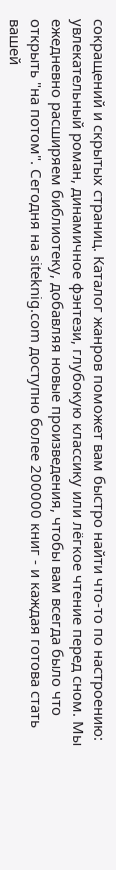сокращений и скрытых страниц. Каталог жанров поможет вам быстро найти что-то по настроению: увлекательный роман, динамичное фэнтези, глубокую классику или лёгкое чтение перед сном. Мы ежедневно расширяем библиотеку, добавляя новые произведения, чтобы вам всегда было что открыть "на потом". Сегодня на siteknig.com доступно более 200000 книг - и каждая готова стать вашей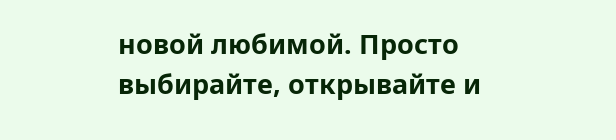новой любимой. Просто выбирайте, открывайте и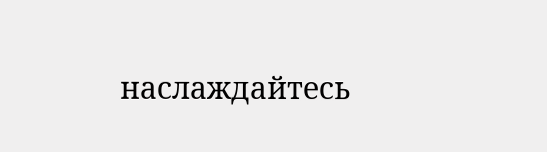наслаждайтесь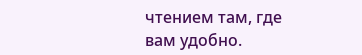чтением там, где вам удобно.